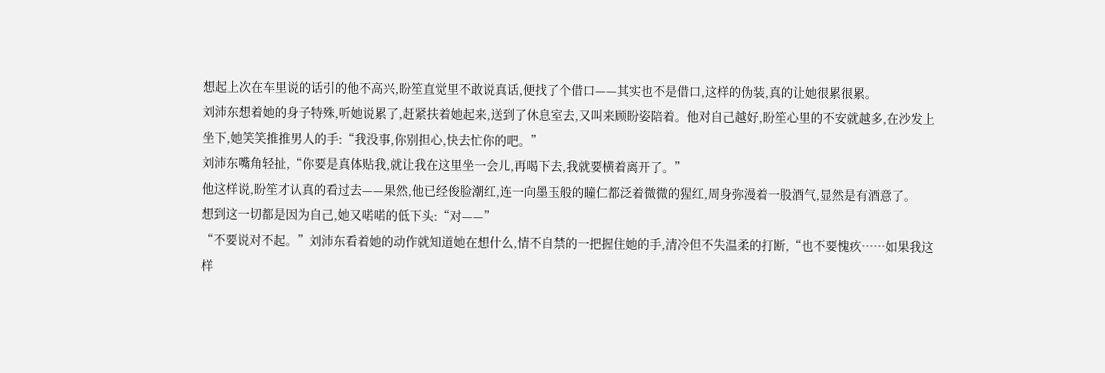想起上次在车里说的话引的他不高兴,盼笙直觉里不敢说真话,便找了个借口——其实也不是借口,这样的伪装,真的让她很累很累。
刘沛东想着她的身子特殊,听她说累了,赶紧扶着她起来,送到了休息室去,又叫来顾盼姿陪着。他对自己越好,盼笙心里的不安就越多,在沙发上坐下,她笑笑推推男人的手:“我没事,你别担心,快去忙你的吧。”
刘沛东嘴角轻扯,“你要是真体贴我,就让我在这里坐一会儿,再喝下去,我就要横着离开了。”
他这样说,盼笙才认真的看过去——果然,他已经俊脸潮红,连一向墨玉般的瞳仁都泛着微微的猩红,周身弥漫着一股酒气,显然是有酒意了。
想到这一切都是因为自己,她又喏喏的低下头:“对——”
“不要说对不起。”刘沛东看着她的动作就知道她在想什么,情不自禁的一把握住她的手,清冷但不失温柔的打断,“也不要愧疚……如果我这样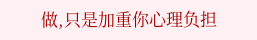做,只是加重你心理负担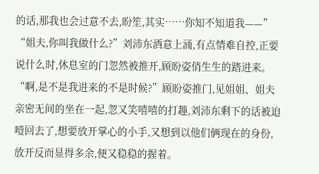的话,那我也会过意不去,盼笙,其实……你知不知道我——”
“姐夫,你叫我做什么?”刘沛东酒意上涌,有点情难自控,正要说什么时,休息室的门忽然被推开,顾盼姿俏生生的踏进来。
“啊,是不是我进来的不是时候?”顾盼姿推门,见姐姐、姐夫亲密无间的坐在一起,忽又笑嘻嘻的打趣,刘沛东剩下的话被迫噎回去了,想要放开掌心的小手,又想到以他们俩现在的身份,放开反而显得多余,便又稳稳的握着。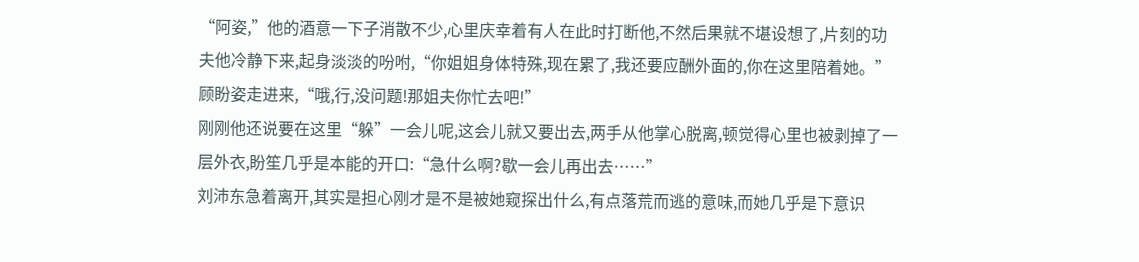“阿姿,”他的酒意一下子消散不少,心里庆幸着有人在此时打断他,不然后果就不堪设想了,片刻的功夫他冷静下来,起身淡淡的吩咐,“你姐姐身体特殊,现在累了,我还要应酬外面的,你在这里陪着她。”
顾盼姿走进来,“哦,行,没问题!那姐夫你忙去吧!”
刚刚他还说要在这里“躲”一会儿呢,这会儿就又要出去,两手从他掌心脱离,顿觉得心里也被剥掉了一层外衣,盼笙几乎是本能的开口:“急什么啊?歇一会儿再出去……”
刘沛东急着离开,其实是担心刚才是不是被她窥探出什么,有点落荒而逃的意味,而她几乎是下意识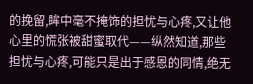的挽留,眸中毫不掩饰的担忧与心疼,又让他心里的慌张被甜蜜取代——纵然知道,那些担忧与心疼,可能只是出于感恩的同情,绝无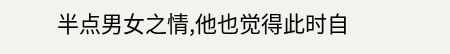半点男女之情,他也觉得此时自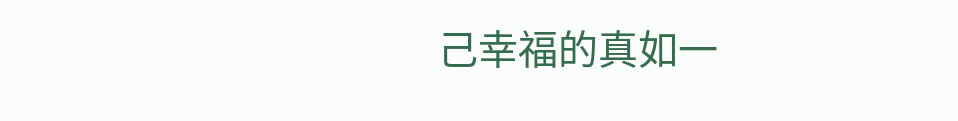己幸福的真如一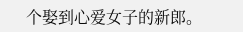个娶到心爱女子的新郎。